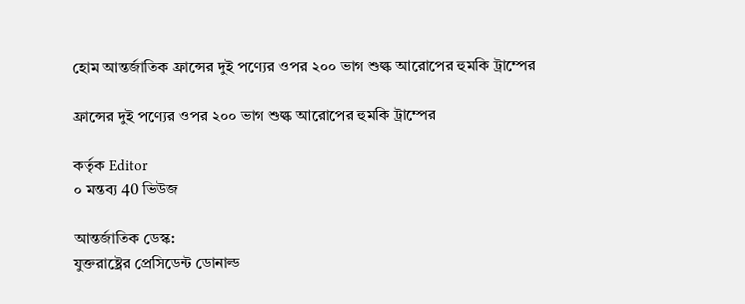হোম আন্তর্জাতিক ফ্রান্সের দুই পণ্যের ওপর ২০০ ভাগ শুল্ক আরোপের হুমকি ট্রাম্পের

ফ্রান্সের দুই পণ্যের ওপর ২০০ ভাগ শুল্ক আরোপের হুমকি ট্রাম্পের

কর্তৃক Editor
০ মন্তব্য 40 ভিউজ

আন্তর্জাতিক ডেস্ক:
যুক্তরাষ্ট্রের প্রেসিডেন্ট ডোনাল্ড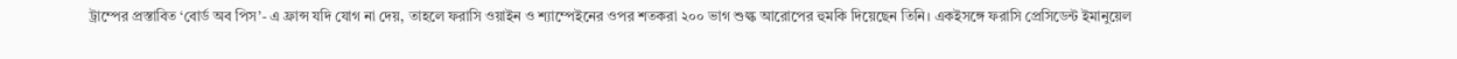ট্রাম্পের প্রস্তাবিত ‘বোর্ড অব পিস’- এ ফ্রান্স যদি যোগ না দেয়, তাহলে ফরাসি ওয়াইন ও শ্যাম্পেইনের ওপর শতকরা ২০০ ভাগ শুল্ক আরোপের হুমকি দিয়েছেন তিনি। একইসঙ্গে ফরাসি প্রেসিডেন্ট ইমানুয়েল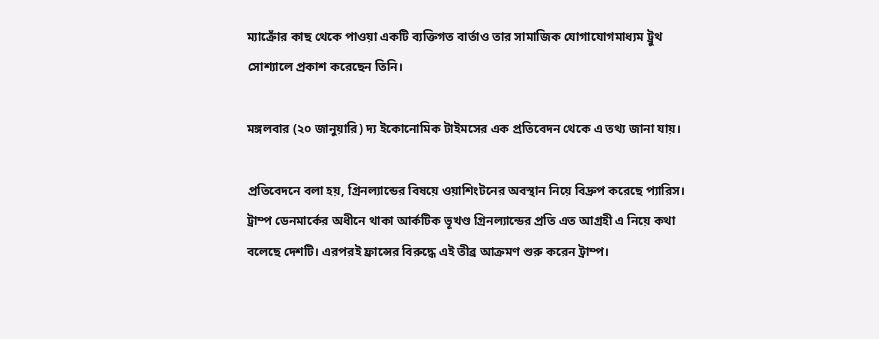ম্যাক্রোঁর কাছ থেকে পাওয়া একটি ব্যক্তিগত বার্তাও তার সামাজিক যোগাযোগমাধ্যম ট্রুথ সোশ্যালে প্রকাশ করেছেন তিনি।

মঙ্গলবার (২০ জানুয়ারি) দ্য ইকোনোমিক টাইমসের এক প্রতিবেদন থেকে এ তথ্য জানা যায়।

প্রতিবেদনে বলা হয়, গ্রিনল্যান্ডের বিষয়ে ওয়াশিংটনের অবস্থান নিয়ে বিদ্রুপ করেছে প্যারিস। ট্রাম্প ডেনমার্কের অধীনে থাকা আর্কটিক ভূখণ্ড গ্রিনল্যান্ডের প্রতি এত আগ্রহী এ নিয়ে কথা বলেছে দেশটি। এরপরই ফ্রান্সের বিরুদ্ধে এই তীব্র আক্রমণ শুরু করেন ট্রাম্প।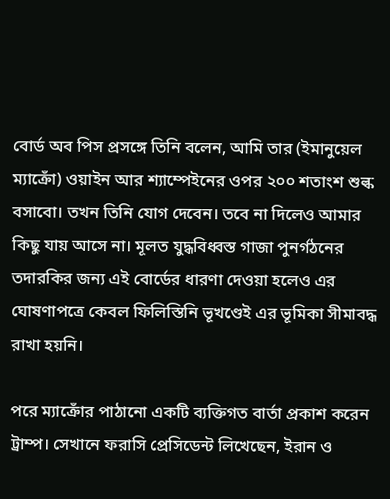বোর্ড অব পিস প্রসঙ্গে তিনি বলেন, আমি তার (ইমানুয়েল ম্যাক্রোঁ) ওয়াইন আর শ্যাম্পেইনের ওপর ২০০ শতাংশ শুল্ক বসাবো। তখন তিনি যোগ দেবেন। তবে না দিলেও আমার কিছু যায় আসে না। মূলত যুদ্ধবিধ্বস্ত গাজা পুনর্গঠনের তদারকির জন্য এই বোর্ডের ধারণা দেওয়া হলেও এর ঘোষণাপত্রে কেবল ফিলিস্তিনি ভূখণ্ডেই এর ভূমিকা সীমাবদ্ধ রাখা হয়নি।

পরে ম্যাক্রোঁর পাঠানো একটি ব্যক্তিগত বার্তা প্রকাশ করেন ট্রাম্প। সেখানে ফরাসি প্রেসিডেন্ট লিখেছেন, ইরান ও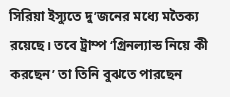সিরিয়া ইস্যুতে দু’জনের মধ্যে মতৈক্য রয়েছে। তবে ট্রাম্প ‘গ্রিনল্যান্ড নিয়ে কী করছেন’ তা তিনি বুঝতে পারছেন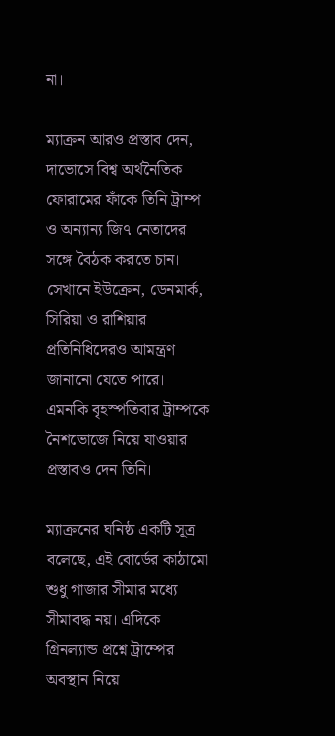না।

ম্যাক্রন আরও প্রস্তাব দেন, দাভোসে বিশ্ব অর্থনৈতিক ফোরামের ফাঁকে তিনি ট্রাম্প ও অন্যান্য জি৭ নেতাদের সঙ্গে বৈঠক করতে চান। সেখানে ইউক্রেন, ডেনমার্ক, সিরিয়া ও রাশিয়ার প্রতিনিধিদেরও আমন্ত্রণ জানানো যেতে পারে। এমনকি বৃহস্পতিবার ট্রাম্পকে নৈশভোজে নিয়ে যাওয়ার প্রস্তাবও দেন তিনি।

ম্যাক্রনের ঘনিষ্ঠ একটি সূত্র বলেছে, এই বোর্ডের কাঠামো শুধু গাজার সীমার মধ্যে সীমাবদ্ধ নয়। এদিকে গ্রিনল্যান্ড প্রশ্নে ট্রাম্পের অবস্থান নিয়ে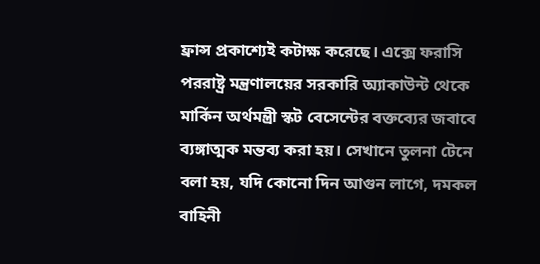ফ্রান্স প্রকাশ্যেই কটাক্ষ করেছে। এক্সে ফরাসি পররাষ্ট্র মন্ত্রণালয়ের সরকারি অ্যাকাউন্ট থেকে মার্কিন অর্থমন্ত্রী স্কট বেসেন্টের বক্তব্যের জবাবে ব্যঙ্গাত্মক মন্তব্য করা হয়। সেখানে তুলনা টেনে বলা হয়, যদি কোনো দিন আগুন লাগে, দমকল বাহিনী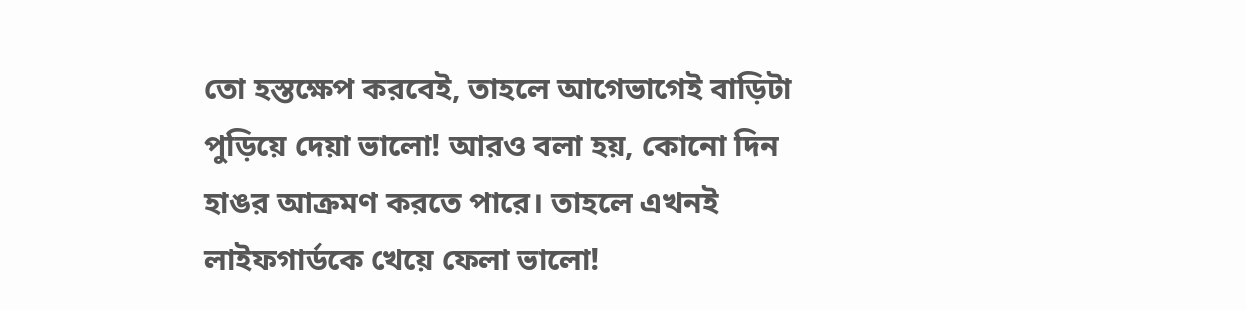তো হস্তক্ষেপ করবেই, তাহলে আগেভাগেই বাড়িটা পুড়িয়ে দেয়া ভালো! আরও বলা হয়, কোনো দিন হাঙর আক্রমণ করতে পারে। তাহলে এখনই লাইফগার্ডকে খেয়ে ফেলা ভালো!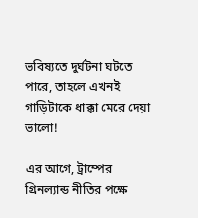ভবিষ্যতে দুর্ঘটনা ঘটতে পারে, তাহলে এখনই গাড়িটাকে ধাক্কা মেরে দেয়া ভালো!

এর আগে, ট্রাম্পের গ্রিনল্যান্ড নীতির পক্ষে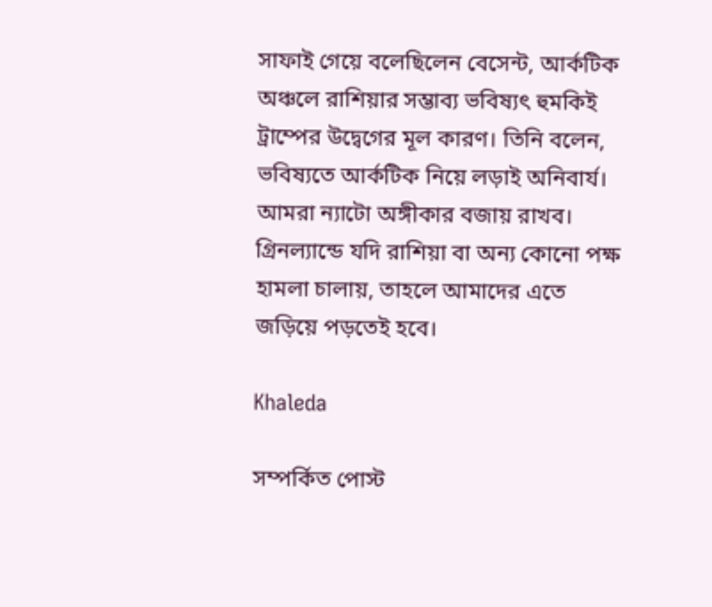সাফাই গেয়ে বলেছিলেন বেসেন্ট, আর্কটিক অঞ্চলে রাশিয়ার সম্ভাব্য ভবিষ্যৎ হুমকিই ট্রাম্পের উদ্বেগের মূল কারণ। তিনি বলেন, ভবিষ্যতে আর্কটিক নিয়ে লড়াই অনিবার্য। আমরা ন্যাটো অঙ্গীকার বজায় রাখব। গ্রিনল্যান্ডে যদি রাশিয়া বা অন্য কোনো পক্ষ হামলা চালায়, তাহলে আমাদের এতে জড়িয়ে পড়তেই হবে।

Khaleda

সম্পর্কিত পোস্ট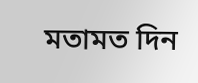মতামত দিন